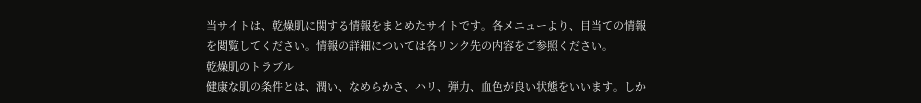当サイトは、乾燥肌に関する情報をまとめたサイトです。各メニューより、目当ての情報を閲覧してください。情報の詳細については各リンク先の内容をご参照ください。
乾燥肌のトラブル
健康な肌の条件とは、潤い、なめらかさ、ハリ、弾力、血色が良い状態をいいます。しか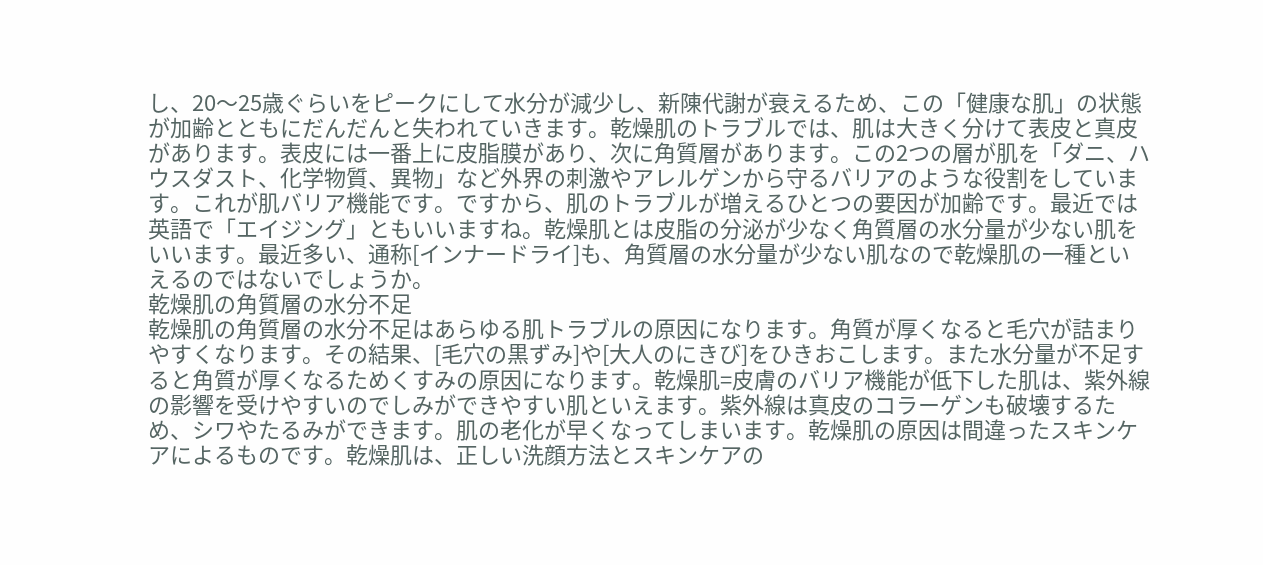し、20〜25歳ぐらいをピークにして水分が減少し、新陳代謝が衰えるため、この「健康な肌」の状態が加齢とともにだんだんと失われていきます。乾燥肌のトラブルでは、肌は大きく分けて表皮と真皮があります。表皮には一番上に皮脂膜があり、次に角質層があります。この2つの層が肌を「ダニ、ハウスダスト、化学物質、異物」など外界の刺激やアレルゲンから守るバリアのような役割をしています。これが肌バリア機能です。ですから、肌のトラブルが増えるひとつの要因が加齢です。最近では英語で「エイジング」ともいいますね。乾燥肌とは皮脂の分泌が少なく角質層の水分量が少ない肌をいいます。最近多い、通称[インナードライ]も、角質層の水分量が少ない肌なので乾燥肌の一種といえるのではないでしょうか。
乾燥肌の角質層の水分不足
乾燥肌の角質層の水分不足はあらゆる肌トラブルの原因になります。角質が厚くなると毛穴が詰まりやすくなります。その結果、[毛穴の黒ずみ]や[大人のにきび]をひきおこします。また水分量が不足すると角質が厚くなるためくすみの原因になります。乾燥肌=皮膚のバリア機能が低下した肌は、紫外線の影響を受けやすいのでしみができやすい肌といえます。紫外線は真皮のコラーゲンも破壊するため、シワやたるみができます。肌の老化が早くなってしまいます。乾燥肌の原因は間違ったスキンケアによるものです。乾燥肌は、正しい洗顔方法とスキンケアの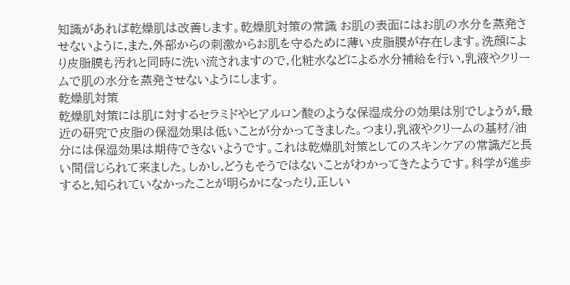知識があれば乾燥肌は改善します。乾燥肌対策の常識 お肌の表面にはお肌の水分を蒸発させないように,また,外部からの刺激からお肌を守るために薄い皮脂膜が存在します。洗顔により皮脂膜も汚れと同時に洗い流されますので,化粧水などによる水分補給を行い,乳液やクリームで肌の水分を蒸発させないようにします。
乾燥肌対策
乾燥肌対策には肌に対するセラミドやヒアルロン酸のような保湿成分の効果は別でしょうが,最近の研究で皮脂の保湿効果は低いことが分かってきました。つまり,乳液やクリームの基材/油分には保湿効果は期待できないようです。これは乾燥肌対策としてのスキンケアの常識だと長い間信じられて来ました。しかし,どうもそうではないことがわかってきたようです。科学が進歩すると,知られていなかったことが明らかになったり,正しい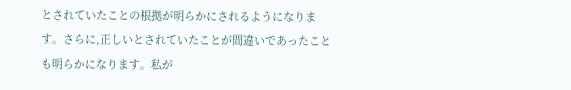とされていたことの根拠が明らかにされるようになります。さらに,正しいとされていたことが間違いであったことも明らかになります。私が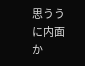思ううに内面か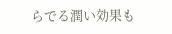らでる潤い効果も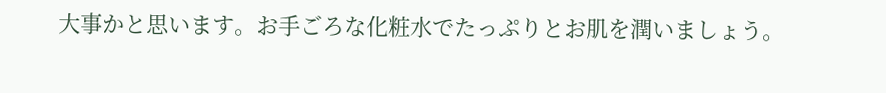大事かと思います。お手ごろな化粧水でたっぷりとお肌を潤いましょう。